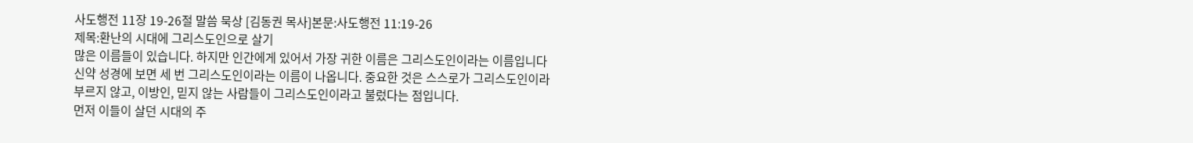사도행전 11장 19-26절 말씀 묵상 [김동권 목사]본문:사도행전 11:19-26
제목:환난의 시대에 그리스도인으로 살기
많은 이름들이 있습니다. 하지만 인간에게 있어서 가장 귀한 이름은 그리스도인이라는 이름입니다
신약 성경에 보면 세 번 그리스도인이라는 이름이 나옵니다. 중요한 것은 스스로가 그리스도인이라 부르지 않고, 이방인, 믿지 않는 사람들이 그리스도인이라고 불렀다는 점입니다.
먼저 이들이 살던 시대의 주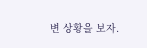변 상황을 보자.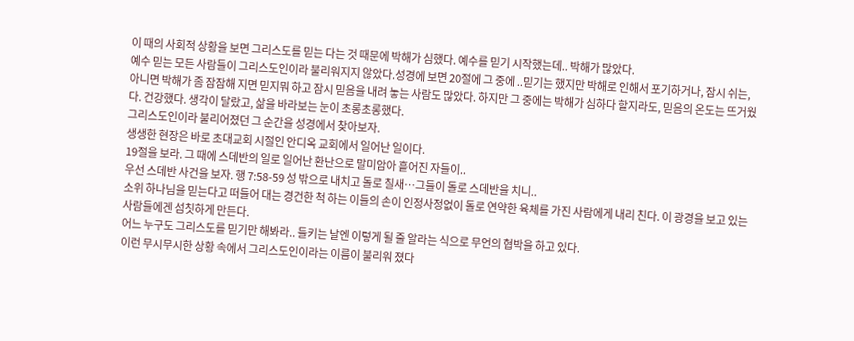이 때의 사회적 상황을 보면 그리스도를 믿는 다는 것 때문에 박해가 심했다. 예수를 믿기 시작했는데.. 박해가 많았다.
예수 믿는 모든 사람들이 그리스도인이라 불리워지지 않았다.성경에 보면 20절에 그 중에 ..믿기는 했지만 박해로 인해서 포기하거나, 잠시 쉬는, 아니면 박해가 좀 잠잠해 지면 믿지뭐 하고 잠시 믿음을 내려 놓는 사람도 많았다. 하지만 그 중에는 박해가 심하다 할지라도, 믿음의 온도는 뜨거웠다. 건강했다. 생각이 달랐고, 삶을 바라보는 눈이 초롱초롱했다.
그리스도인이라 불리어졌던 그 순간을 성경에서 찾아보자.
생생한 현장은 바로 초대교회 시절인 안디옥 교회에서 일어난 일이다.
19절을 보라. 그 때에 스데반의 일로 일어난 환난으로 말미암아 흩어진 자들이..
우선 스데반 사건을 보자. 행 7:58-59 성 밖으로 내치고 돌로 칠새…그들이 돌로 스데반을 치니..
소위 하나님을 믿는다고 떠들어 대는 경건한 척 하는 이들의 손이 인정사정없이 돌로 연약한 육체를 가진 사람에게 내리 친다. 이 광경을 보고 있는 사람들에겐 섬칫하게 만든다.
어느 누구도 그리스도를 믿기만 해봐라.. 들키는 날엔 이렇게 될 줄 알라는 식으로 무언의 협박을 하고 있다.
이런 무시무시한 상황 속에서 그리스도인이라는 이름이 불리워 졌다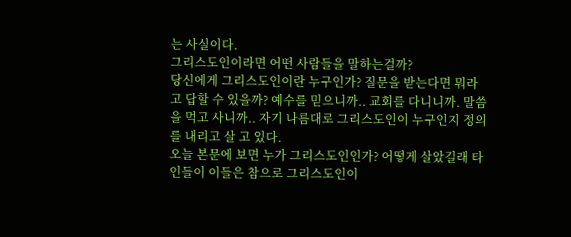는 사실이다.
그리스도인이라면 어떤 사람들을 말하는걸까?
당신에게 그리스도인이란 누구인가? 질문을 받는다면 뭐라고 답할 수 있을까? 예수를 믿으니까.. 교회를 다니니까. 말씀을 먹고 사니까.. 자기 나름대로 그리스도인이 누구인지 정의를 내리고 살 고 있다.
오늘 본문에 보면 누가 그리스도인인가? 어떻게 살았길래 타인들이 이들은 참으로 그리스도인이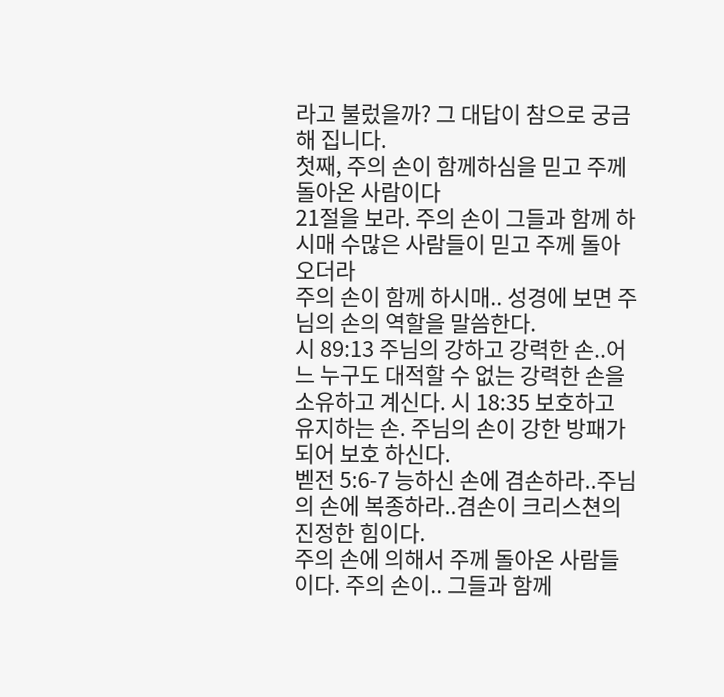라고 불렀을까? 그 대답이 참으로 궁금해 집니다.
첫째, 주의 손이 함께하심을 믿고 주께 돌아온 사람이다
21절을 보라. 주의 손이 그들과 함께 하시매 수많은 사람들이 믿고 주께 돌아오더라
주의 손이 함께 하시매.. 성경에 보면 주님의 손의 역할을 말씀한다.
시 89:13 주님의 강하고 강력한 손..어느 누구도 대적할 수 없는 강력한 손을 소유하고 계신다. 시 18:35 보호하고 유지하는 손. 주님의 손이 강한 방패가 되어 보호 하신다.
벧전 5:6-7 능하신 손에 겸손하라..주님의 손에 복종하라..겸손이 크리스쳔의 진정한 힘이다.
주의 손에 의해서 주께 돌아온 사람들이다. 주의 손이.. 그들과 함께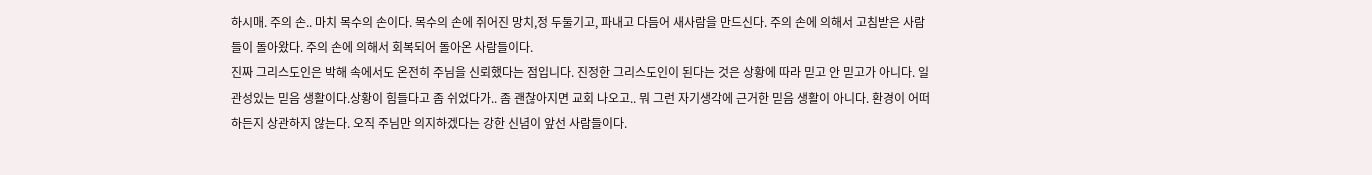하시매. 주의 손.. 마치 목수의 손이다. 목수의 손에 쥐어진 망치,정 두둘기고, 파내고 다듬어 새사람을 만드신다. 주의 손에 의해서 고침받은 사람들이 돌아왔다. 주의 손에 의해서 회복되어 돌아온 사람들이다.
진짜 그리스도인은 박해 속에서도 온전히 주님을 신뢰했다는 점입니다. 진정한 그리스도인이 된다는 것은 상황에 따라 믿고 안 믿고가 아니다. 일관성있는 믿음 생활이다.상황이 힘들다고 좀 쉬었다가.. 좀 괜찮아지면 교회 나오고.. 뭐 그런 자기생각에 근거한 믿음 생활이 아니다. 환경이 어떠하든지 상관하지 않는다. 오직 주님만 의지하겠다는 강한 신념이 앞선 사람들이다.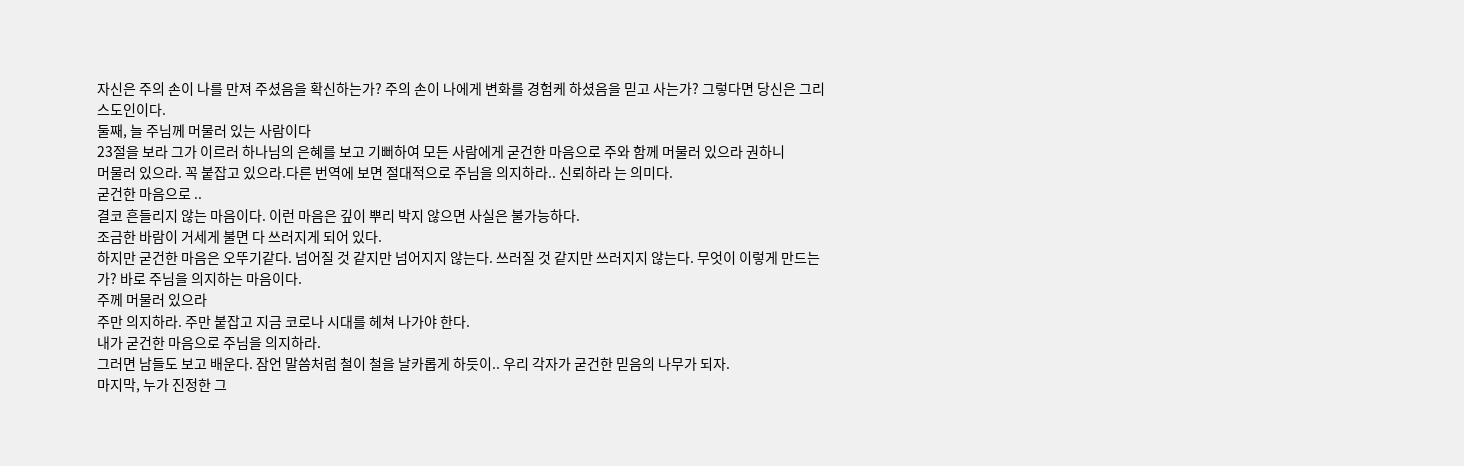자신은 주의 손이 나를 만져 주셨음을 확신하는가? 주의 손이 나에게 변화를 경험케 하셨음을 믿고 사는가? 그렇다면 당신은 그리스도인이다.
둘째, 늘 주님께 머물러 있는 사람이다
23절을 보라 그가 이르러 하나님의 은혜를 보고 기뻐하여 모든 사람에게 굳건한 마음으로 주와 함께 머물러 있으라 권하니
머물러 있으라. 꼭 붙잡고 있으라.다른 번역에 보면 절대적으로 주님을 의지하라.. 신뢰하라 는 의미다.
굳건한 마음으로 ..
결코 흔들리지 않는 마음이다. 이런 마음은 깊이 뿌리 박지 않으면 사실은 불가능하다.
조금한 바람이 거세게 불면 다 쓰러지게 되어 있다.
하지만 굳건한 마음은 오뚜기같다. 넘어질 것 같지만 넘어지지 않는다. 쓰러질 것 같지만 쓰러지지 않는다. 무엇이 이렇게 만드는가? 바로 주님을 의지하는 마음이다.
주께 머물러 있으라
주만 의지하라. 주만 붙잡고 지금 코로나 시대를 헤쳐 나가야 한다.
내가 굳건한 마음으로 주님을 의지하라.
그러면 남들도 보고 배운다. 잠언 말씀처럼 철이 철을 날카롭게 하듯이.. 우리 각자가 굳건한 믿음의 나무가 되자.
마지막, 누가 진정한 그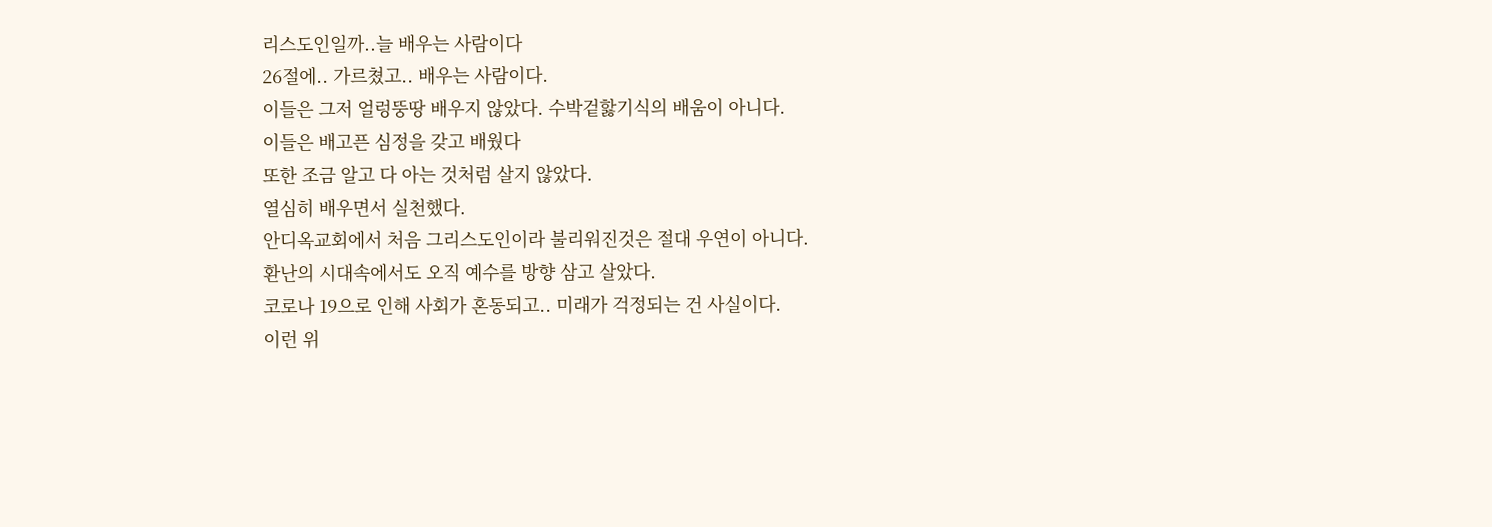리스도인일까..늘 배우는 사람이다
26절에.. 가르쳤고.. 배우는 사람이다.
이들은 그저 얼렁뚱땅 배우지 않았다. 수박겉핧기식의 배움이 아니다.
이들은 배고픈 심정을 갖고 배웠다
또한 조금 알고 다 아는 것처럼 살지 않았다.
열심히 배우면서 실천했다.
안디옥교회에서 처음 그리스도인이라 불리워진것은 절대 우연이 아니다.
환난의 시대속에서도 오직 예수를 방향 삼고 살았다.
코로나 19으로 인해 사회가 혼동되고.. 미래가 걱정되는 건 사실이다.
이런 위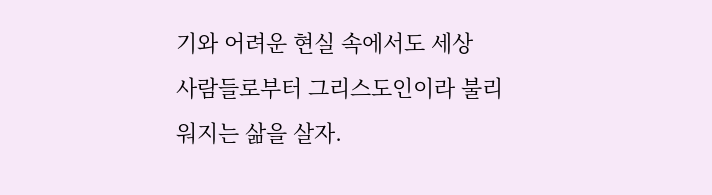기와 어려운 현실 속에서도 세상
사람들로부터 그리스도인이라 불리워지는 삶을 살자.